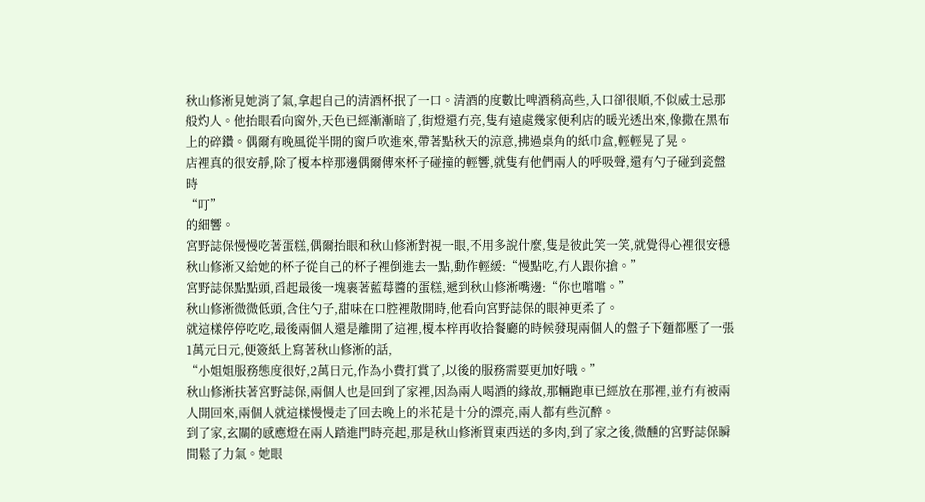秋山修淅見她消了氣,拿起自己的清酒杯抿了一口。清酒的度數比啤酒稍高些,入口卻很順,不似威士忌那般灼人。他抬眼看向窗外,天色已經漸漸暗了,街燈還冇亮,隻有遠處幾家便利店的暖光透出來,像撒在黑布上的碎鑽。偶爾有晚風從半開的窗戶吹進來,帶著點秋天的涼意,拂過桌角的紙巾盒,輕輕晃了晃。
店裡真的很安靜,除了榎本梓那邊偶爾傳來杯子碰撞的輕響,就隻有他們兩人的呼吸聲,還有勺子碰到瓷盤時
“叮”
的細響。
宮野誌保慢慢吃著蛋糕,偶爾抬眼和秋山修淅對視一眼,不用多說什麼,隻是彼此笑一笑,就覺得心裡很安穩
秋山修淅又給她的杯子從自己的杯子裡倒進去一點,動作輕緩:“慢點吃,冇人跟你搶。”
宮野誌保點點頭,舀起最後一塊裹著藍莓醬的蛋糕,遞到秋山修淅嘴邊:“你也嚐嚐。”
秋山修淅微微低頭,含住勺子,甜味在口腔裡散開時,他看向宮野誌保的眼神更柔了。
就這樣停停吃吃,最後兩個人還是離開了這裡,榎本梓再收拾餐廳的時候發現兩個人的盤子下麵都壓了一張1萬元日元,便簽紙上寫著秋山修淅的話,
“小姐姐服務態度很好,2萬日元,作為小費打賞了,以後的服務需要更加好哦。”
秋山修淅扶著宮野誌保,兩個人也是回到了家裡,因為兩人喝酒的緣故,那輛跑車已經放在那裡,並冇有被兩人開回來,兩個人就這樣慢慢走了回去晚上的米花是十分的漂亮,兩人都有些沉醉。
到了家,玄關的感應燈在兩人踏進門時亮起,那是秋山修淅買東西送的多肉,到了家之後,微醺的宮野誌保瞬間鬆了力氣。她眼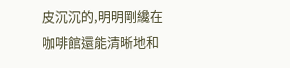皮沉沉的,明明剛纔在咖啡館還能清晰地和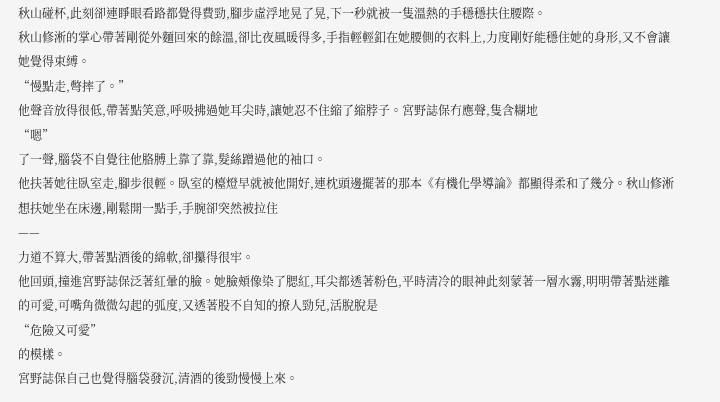秋山碰杯,此刻卻連睜眼看路都覺得費勁,腳步虛浮地晃了晃,下一秒就被一隻溫熱的手穩穩扶住腰際。
秋山修淅的掌心帶著剛從外麵回來的餘溫,卻比夜風暖得多,手指輕輕釦在她腰側的衣料上,力度剛好能穩住她的身形,又不會讓她覺得束縛。
“慢點走,彆摔了。”
他聲音放得很低,帶著點笑意,呼吸拂過她耳尖時,讓她忍不住縮了縮脖子。宮野誌保冇應聲,隻含糊地
“嗯”
了一聲,腦袋不自覺往他胳膊上靠了靠,髮絲蹭過他的袖口。
他扶著她往臥室走,腳步很輕。臥室的檯燈早就被他開好,連枕頭邊擺著的那本《有機化學導論》都顯得柔和了幾分。秋山修淅想扶她坐在床邊,剛鬆開一點手,手腕卻突然被拉住
——
力道不算大,帶著點酒後的綿軟,卻攥得很牢。
他回頭,撞進宮野誌保泛著紅暈的臉。她臉頰像染了腮紅,耳尖都透著粉色,平時清冷的眼神此刻蒙著一層水霧,明明帶著點迷離的可愛,可嘴角微微勾起的弧度,又透著股不自知的撩人勁兒,活脫脫是
“危險又可愛”
的模樣。
宮野誌保自己也覺得腦袋發沉,清酒的後勁慢慢上來。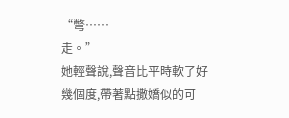“彆……
走。”
她輕聲說,聲音比平時軟了好幾個度,帶著點撒嬌似的可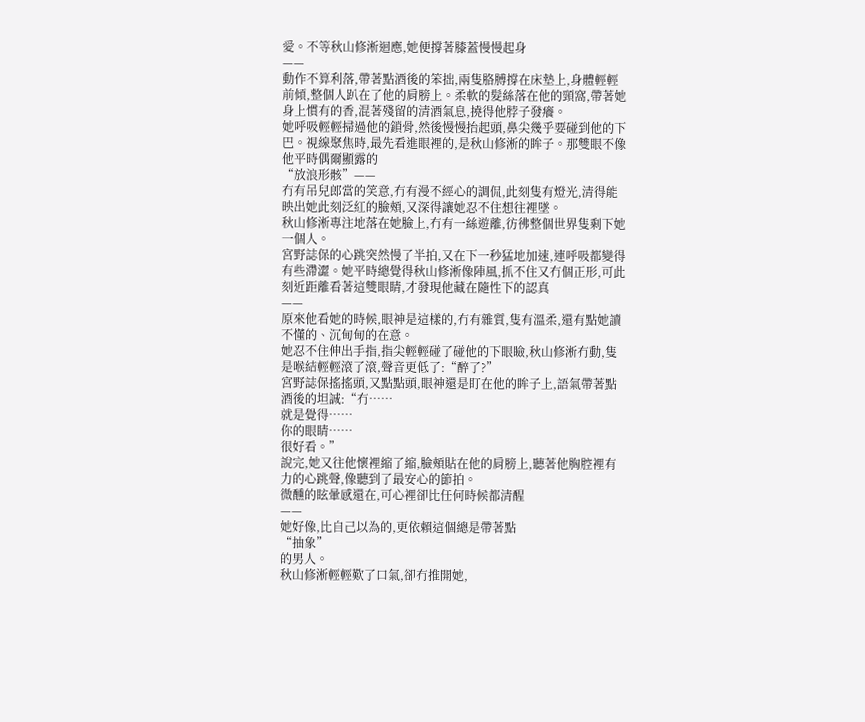愛。不等秋山修淅迴應,她便撐著膝蓋慢慢起身
——
動作不算利落,帶著點酒後的笨拙,兩隻胳膊撐在床墊上,身體輕輕前傾,整個人趴在了他的肩膀上。柔軟的髮絲落在他的頸窩,帶著她身上慣有的香,混著殘留的清酒氣息,撓得他脖子發癢。
她呼吸輕輕掃過他的鎖骨,然後慢慢抬起頭,鼻尖幾乎要碰到他的下巴。視線聚焦時,最先看進眼裡的,是秋山修淅的眸子。那雙眼不像他平時偶爾顯露的
“放浪形骸”——
冇有吊兒郎當的笑意,冇有漫不經心的調侃,此刻隻有燈光,清得能映出她此刻泛紅的臉頰,又深得讓她忍不住想往裡墜。
秋山修淅專注地落在她臉上,冇有一絲遊離,彷彿整個世界隻剩下她一個人。
宮野誌保的心跳突然慢了半拍,又在下一秒猛地加速,連呼吸都變得有些滯澀。她平時總覺得秋山修淅像陣風,抓不住又冇個正形,可此刻近距離看著這雙眼睛,才發現他藏在隨性下的認真
——
原來他看她的時候,眼神是這樣的,冇有雜質,隻有溫柔,還有點她讀不懂的、沉甸甸的在意。
她忍不住伸出手指,指尖輕輕碰了碰他的下眼瞼,秋山修淅冇動,隻是喉結輕輕滾了滾,聲音更低了:“醉了?”
宮野誌保搖搖頭,又點點頭,眼神還是盯在他的眸子上,語氣帶著點酒後的坦誠:“冇……
就是覺得……
你的眼睛……
很好看。”
說完,她又往他懷裡縮了縮,臉頰貼在他的肩膀上,聽著他胸腔裡有力的心跳聲,像聽到了最安心的節拍。
微醺的眩暈感還在,可心裡卻比任何時候都清醒
——
她好像,比自己以為的,更依賴這個總是帶著點
“抽象”
的男人。
秋山修淅輕輕歎了口氣,卻冇推開她,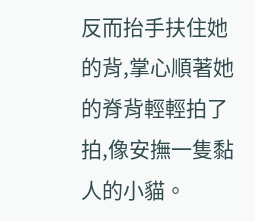反而抬手扶住她的背,掌心順著她的脊背輕輕拍了拍,像安撫一隻黏人的小貓。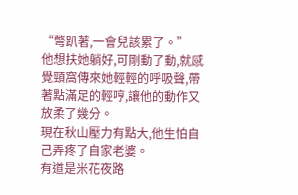“彆趴著,一會兒該累了。”
他想扶她躺好,可剛動了動,就感覺頸窩傳來她輕輕的呼吸聲,帶著點滿足的輕哼,讓他的動作又放柔了幾分。
現在秋山壓力有點大,他生怕自己弄疼了自家老婆。
有道是米花夜路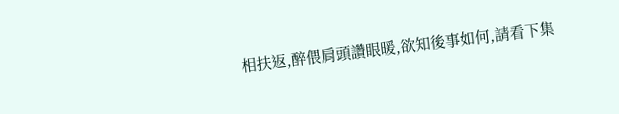相扶返,醉偎肩頭讚眼暖,欲知後事如何,請看下集